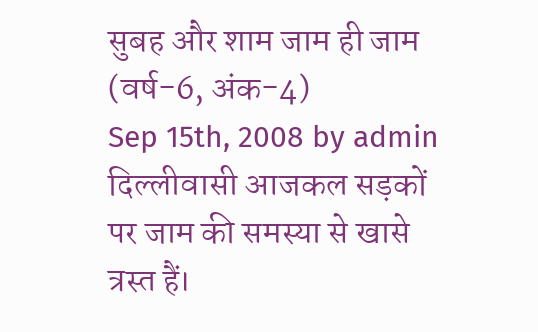सुबह और शाम जाम ही जाम (वर्ष-6, अंक-4)
Sep 15th, 2008 by admin
दिल्लीवासी आजकल सड़कों पर जाम की समस्या से खासे त्रस्त हैं।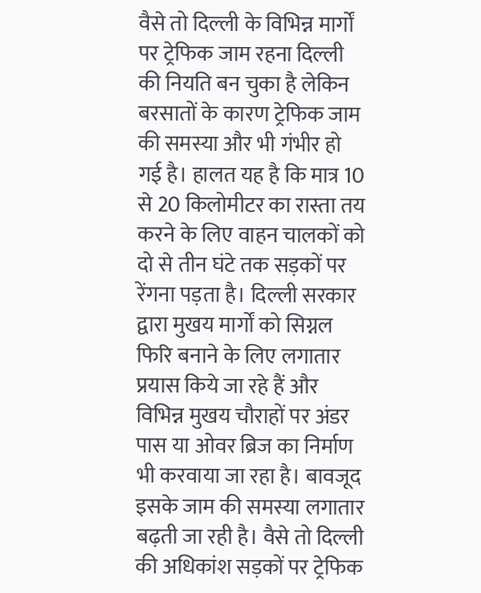वैसे तो दिल्ली के विभिन्न मार्गों पर ट्रेफिक जाम रहना दिल्ली की नियति बन चुका है लेकिन बरसातों के कारण ट्रेफिक जाम की समस्या और भी गंभीर हो गई है। हालत यह है कि मात्र 10 से 20 किलोमीटर का रास्ता तय करने के लिए वाहन चालकों को दो से तीन घंटे तक सड़कों पर रेंगना पड़ता है। दिल्ली सरकार द्वारा मुखय मार्गों को सिग्नल फिरि बनाने के लिए लगातार प्रयास किये जा रहे हैं और विभिन्न मुखय चौराहों पर अंडर पास या ओवर ब्रिज का निर्माण भी करवाया जा रहा है। बावजूद इसके जाम की समस्या लगातार बढ़ती जा रही है। वैसे तो दिल्ली की अधिकांश सड़कों पर ट्रेफिक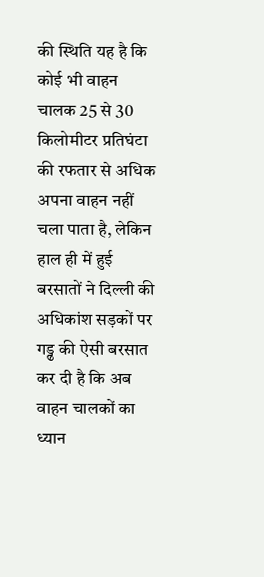की स्थिति यह है कि कोई भी वाहन चालक 25 से 30 किलोमीटर प्रतिघंटा की रफतार से अधिक अपना वाहन नहीं चला पाता है, लेकिन हाल ही में हुई बरसातों ने दिल्ली की अधिकांश सड़कों पर गड्ढ की ऐसी बरसात कर दी है कि अब वाहन चालकों का ध्यान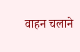वाहन चलाने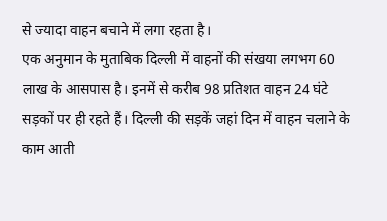से ज्यादा वाहन बचाने में लगा रहता है।
एक अनुमान के मुताबिक दिल्ली में वाहनों की संखया लगभग 60 लाख के आसपास है। इनमें से करीब 98 प्रतिशत वाहन 24 घंटे सड़कों पर ही रहते हैं। दिल्ली की सड़कें जहां दिन में वाहन चलाने के काम आती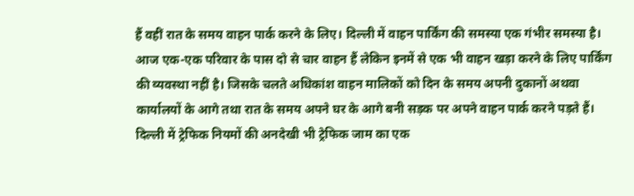हैं वहीं रात के समय वाहन पार्क करने के लिए। दिल्ली में वाहन पार्किंग की समस्या एक गंभीर समस्या है। आज एक-एक परिवार के पास दो से चार वाहन हैं लेकिन इनमें से एक भी वाहन खड़ा करने के लिए पार्किंग की व्यवस्था नहीं है। जिसके चलते अधिकांश वाहन मालिकों को दिन के समय अपनी दुकानों अथवा कार्यालयों के आगे तथा रात के समय अपने घर के आगे बनी सड़क पर अपने वाहन पार्क करने पड़ते हैं।
दिल्ली में ट्रेफिक नियमों की अनदेखी भी ट्रेफिक जाम का एक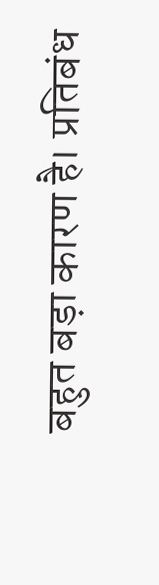बहुत बड़ा कारण है। प्रतिबंध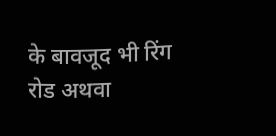के बावजूद भी रिंग रोड अथवा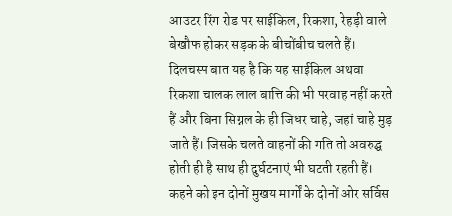आउटर रिंग रोड पर साईकिल, रिकशा, रेहड़ी वाले बेखौफ होकर सड़क के बीचोंबीच चलते हैं। दिलचस्प बात यह है कि यह साईकिल अथवा रिकशा चालक लाल बात्ति की भी परवाह नहीं करते हैं और बिना सिग्नल के ही जिधर चाहे, जहां चाहे मुड़ जाते हैं। जिसके चलते वाहनों की गति तो अवरुद्घ होती ही है साथ ही दुर्घटनाएं भी घटती रहती हैं। कहने को इन दोनों मुखय मार्गों के दोनों ओर सर्विस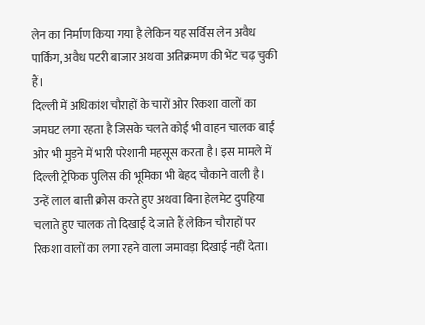लेन का निर्माण किया गया है लेकिन यह सर्विस लेन अवैध पार्किंग, अवैध पटरी बाजार अथवा अतिक्रमण की भेंट चढ़ चुकी हैं।
दिल्ली में अधिकांश चौराहों के चारों ओर रिकशा वालों का जमघट लगा रहता है जिसके चलते कोई भी वाहन चालक बाईं ओर भी मुड़ने में भारी परेशानी महसूस करता है। इस मामले में दिल्ली ट्रेफिक पुलिस की भूमिका भी बेहद चौकाने वाली है। उन्हें लाल बात्ती क्रोस करते हुए अथवा बिना हेलमेट दुपहिया चलाते हुए चालक तो दिखाई दे जाते हैं लेकिन चौराहों पर रिकशा वालों का लगा रहने वाला जमावड़ा दिखाई नहीं देता।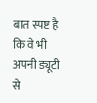बात स्पष्ट है कि वे भी अपनी ड्यूटी से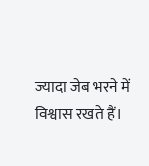ज्यादा जेब भरने में विश्वास रखते हैं।